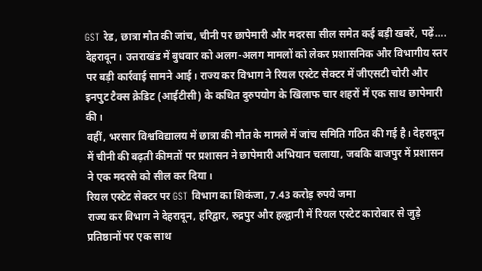GST रेड, छात्रा मौत की जांच, चीनी पर छापेमारी और मदरसा सील समेत कई बड़ी खबरें, पढ़ें….
देहरादून। उत्तराखंड में बुधवार को अलग-अलग मामलों को लेकर प्रशासनिक और विभागीय स्तर पर बड़ी कार्रवाई सामने आई। राज्य कर विभाग ने रियल एस्टेट सेक्टर में जीएसटी चोरी और इनपुट टैक्स क्रेडिट (आईटीसी) के कथित दुरुपयोग के खिलाफ चार शहरों में एक साथ छापेमारी की।
वहीं, भरसार विश्वविद्यालय में छात्रा की मौत के मामले में जांच समिति गठित की गई है। देहरादून में चीनी की बढ़ती कीमतों पर प्रशासन ने छापेमारी अभियान चलाया, जबकि बाजपुर में प्रशासन ने एक मदरसे को सील कर दिया।
रियल एस्टेट सेक्टर पर GST विभाग का शिकंजा, 7.43 करोड़ रुपये जमा
राज्य कर विभाग ने देहरादून, हरिद्वार, रुद्रपुर और हल्द्वानी में रियल एस्टेट कारोबार से जुड़े प्रतिष्ठानों पर एक साथ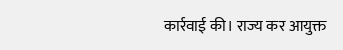कार्रवाई की। राज्य कर आयुक्त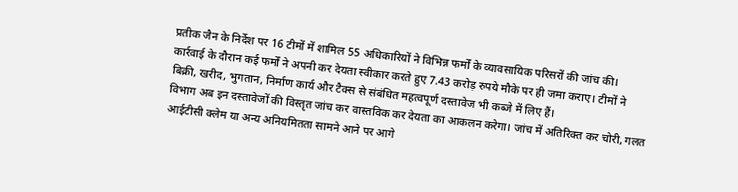प्रतीक जैन के निर्देश पर 16 टीमों में शामिल 55 अधिकारियों ने विभिन्न फर्मों के व्यावसायिक परिसरों की जांच की।
कार्रवाई के दौरान कई फर्मों ने अपनी कर देयता स्वीकार करते हुए 7.43 करोड़ रुपये मौके पर ही जमा कराए। टीमों ने बिक्री, खरीद, भुगतान, निर्माण कार्य और टैक्स से संबंधित महत्वपूर्ण दस्तावेज भी कब्जे में लिए हैं।
विभाग अब इन दस्तावेजों की विस्तृत जांच कर वास्तविक कर देयता का आकलन करेगा। जांच में अतिरिक्त कर चोरी, गलत आईटीसी क्लेम या अन्य अनियमितता सामने आने पर आगे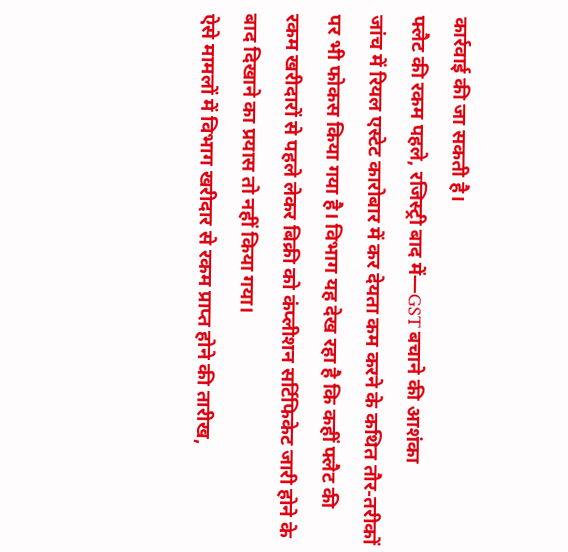कार्रवाई की जा सकती है।
फ्लैट की रकम पहले, रजिस्ट्री बाद में—GST बचाने की आशंका
जांच में रियल एस्टेट कारोबार में कर देयता कम करने के कथित तौर-तरीकों पर भी फोकस किया गया है। विभाग यह देख रहा है कि कहीं फ्लैट की रकम खरीदारों से पहले लेकर बिक्री को कंप्लीशन सर्टिफिकेट जारी होने के बाद दिखाने का प्रयास तो नहीं किया गया।
ऐसे मामलों में विभाग खरीदार से रकम प्राप्त होने की तारीख,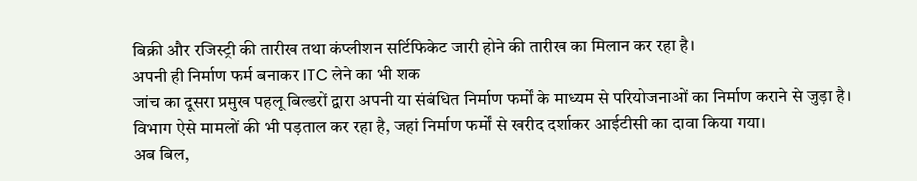बिक्री और रजिस्ट्री की तारीख तथा कंप्लीशन सर्टिफिकेट जारी होने की तारीख का मिलान कर रहा है।
अपनी ही निर्माण फर्म बनाकर ITC लेने का भी शक
जांच का दूसरा प्रमुख पहलू बिल्डरों द्वारा अपनी या संबंधित निर्माण फर्मों के माध्यम से परियोजनाओं का निर्माण कराने से जुड़ा है।
विभाग ऐसे मामलों की भी पड़ताल कर रहा है, जहां निर्माण फर्मों से खरीद दर्शाकर आईटीसी का दावा किया गया।
अब बिल,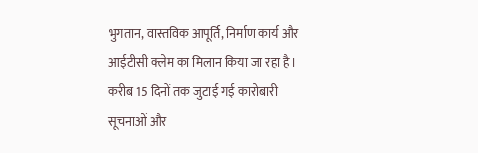भुगतान, वास्तविक आपूर्ति, निर्माण कार्य और आईटीसी क्लेम का मिलान किया जा रहा है। करीब 15 दिनों तक जुटाई गई कारोबारी सूचनाओं और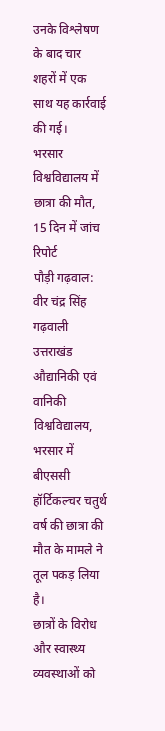उनके विश्लेषण के बाद चार शहरों में एक साथ यह कार्रवाई की गई।
भरसार विश्वविद्यालय में छात्रा की मौत, 15 दिन में जांच रिपोर्ट
पौड़ी गढ़वाल: वीर चंद्र सिंह गढ़वाली उत्तराखंड औद्यानिकी एवं वानिकी विश्वविद्यालय, भरसार में बीएससी हॉर्टिकल्चर चतुर्थ वर्ष की छात्रा की मौत के मामले ने तूल पकड़ लिया है।
छात्रों के विरोध और स्वास्थ्य व्यवस्थाओं को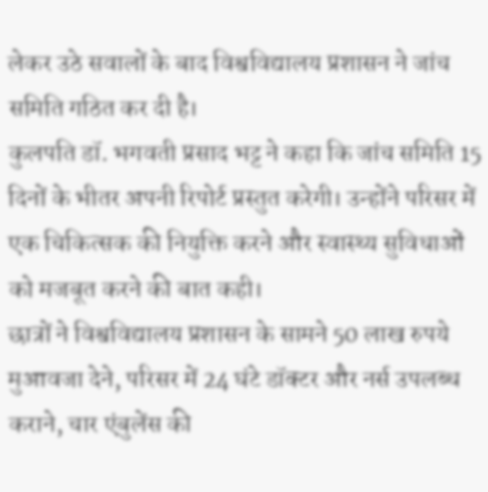लेकर उठे सवालों के बाद विश्वविद्यालय प्रशासन ने जांच समिति गठित कर दी है।
कुलपति डॉ. भगवती प्रसाद भट्ट ने कहा कि जांच समिति 15 दिनों के भीतर अपनी रिपोर्ट प्रस्तुत करेगी। उन्होंने परिसर में एक चिकित्सक की नियुक्ति करने और स्वास्थ्य सुविधाओं को मजबूत करने की बात कही।
छात्रों ने विश्वविद्यालय प्रशासन के सामने 50 लाख रुपये मुआवजा देने, परिसर में 24 घंटे डॉक्टर और नर्स उपलब्ध कराने, चार एंबुलेंस की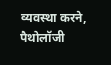व्यवस्था करने, पैथोलॉजी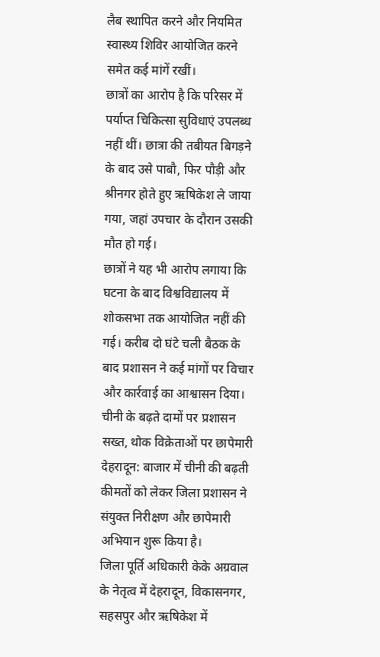लैब स्थापित करने और नियमित स्वास्थ्य शिविर आयोजित करने समेत कई मांगें रखीं।
छात्रों का आरोप है कि परिसर में पर्याप्त चिकित्सा सुविधाएं उपलब्ध नहीं थीं। छात्रा की तबीयत बिगड़ने के बाद उसे पाबौ, फिर पौड़ी और श्रीनगर होते हुए ऋषिकेश ले जाया गया, जहां उपचार के दौरान उसकी मौत हो गई।
छात्रों ने यह भी आरोप लगाया कि घटना के बाद विश्वविद्यालय में शोकसभा तक आयोजित नहीं की गई। करीब दो घंटे चली बैठक के बाद प्रशासन ने कई मांगों पर विचार और कार्रवाई का आश्वासन दिया।
चीनी के बढ़ते दामों पर प्रशासन सख्त, थोक विक्रेताओं पर छापेमारी
देहरादून: बाजार में चीनी की बढ़ती कीमतों को लेकर जिला प्रशासन ने संयुक्त निरीक्षण और छापेमारी अभियान शुरू किया है।
जिला पूर्ति अधिकारी केके अग्रवाल के नेतृत्व में देहरादून, विकासनगर, सहसपुर और ऋषिकेश में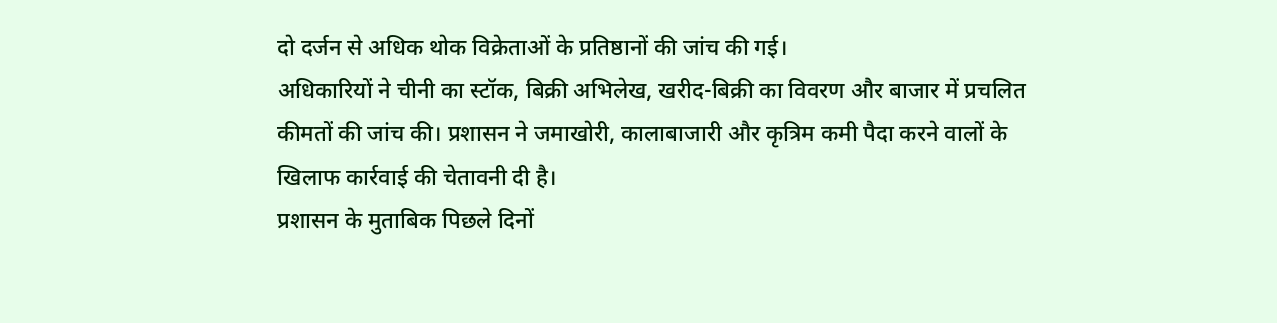दो दर्जन से अधिक थोक विक्रेताओं के प्रतिष्ठानों की जांच की गई।
अधिकारियों ने चीनी का स्टॉक, बिक्री अभिलेख, खरीद-बिक्री का विवरण और बाजार में प्रचलित कीमतों की जांच की। प्रशासन ने जमाखोरी, कालाबाजारी और कृत्रिम कमी पैदा करने वालों के खिलाफ कार्रवाई की चेतावनी दी है।
प्रशासन के मुताबिक पिछले दिनों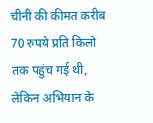चीनी की कीमत करीब 70 रुपये प्रति किलो तक पहुंच गई थी, लेकिन अभियान के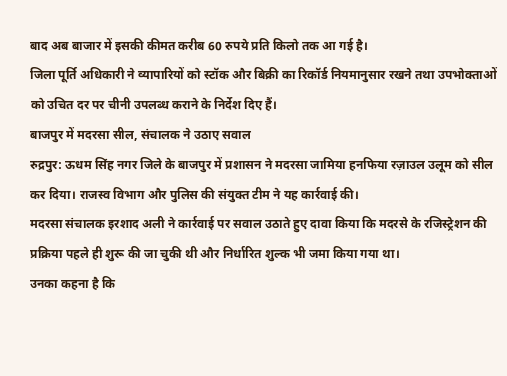बाद अब बाजार में इसकी कीमत करीब 60 रुपये प्रति किलो तक आ गई है।
जिला पूर्ति अधिकारी ने व्यापारियों को स्टॉक और बिक्री का रिकॉर्ड नियमानुसार रखने तथा उपभोक्ताओं को उचित दर पर चीनी उपलब्ध कराने के निर्देश दिए हैं।
बाजपुर में मदरसा सील, संचालक ने उठाए सवाल
रुद्रपुर: ऊधम सिंह नगर जिले के बाजपुर में प्रशासन ने मदरसा जामिया हनफिया रज़ाउल उलूम को सील कर दिया। राजस्व विभाग और पुलिस की संयुक्त टीम ने यह कार्रवाई की।
मदरसा संचालक इरशाद अली ने कार्रवाई पर सवाल उठाते हुए दावा किया कि मदरसे के रजिस्ट्रेशन की प्रक्रिया पहले ही शुरू की जा चुकी थी और निर्धारित शुल्क भी जमा किया गया था।
उनका कहना है कि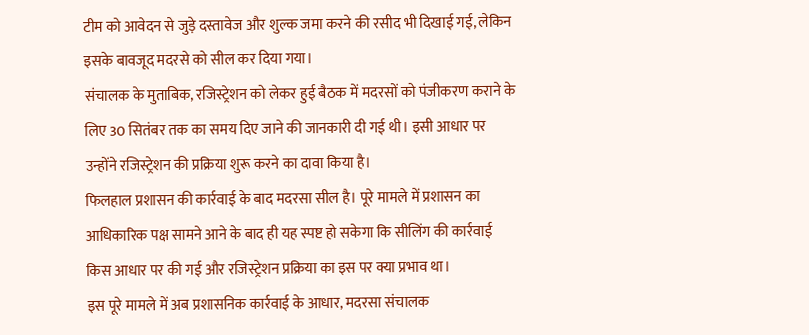टीम को आवेदन से जुड़े दस्तावेज और शुल्क जमा करने की रसीद भी दिखाई गई, लेकिन इसके बावजूद मदरसे को सील कर दिया गया।
संचालक के मुताबिक, रजिस्ट्रेशन को लेकर हुई बैठक में मदरसों को पंजीकरण कराने के लिए 30 सितंबर तक का समय दिए जाने की जानकारी दी गई थी। इसी आधार पर उन्होंने रजिस्ट्रेशन की प्रक्रिया शुरू करने का दावा किया है।
फिलहाल प्रशासन की कार्रवाई के बाद मदरसा सील है। पूरे मामले में प्रशासन का आधिकारिक पक्ष सामने आने के बाद ही यह स्पष्ट हो सकेगा कि सीलिंग की कार्रवाई किस आधार पर की गई और रजिस्ट्रेशन प्रक्रिया का इस पर क्या प्रभाव था।
इस पूरे मामले में अब प्रशासनिक कार्रवाई के आधार, मदरसा संचालक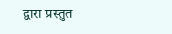द्वारा प्रस्तुत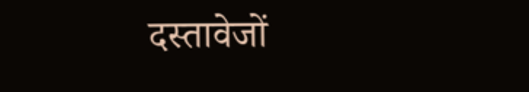दस्तावेजों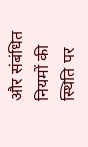और संबंधित नियमों की स्थिति पर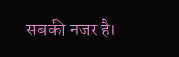सबकी नजर है।